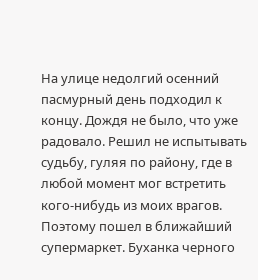На улице недолгий осенний пасмурный день подходил к концу. Дождя не было, что уже радовало. Решил не испытывать судьбу, гуляя по району, где в любой момент мог встретить кого-нибудь из моих врагов. Поэтому пошел в ближайший супермаркет. Буханка черного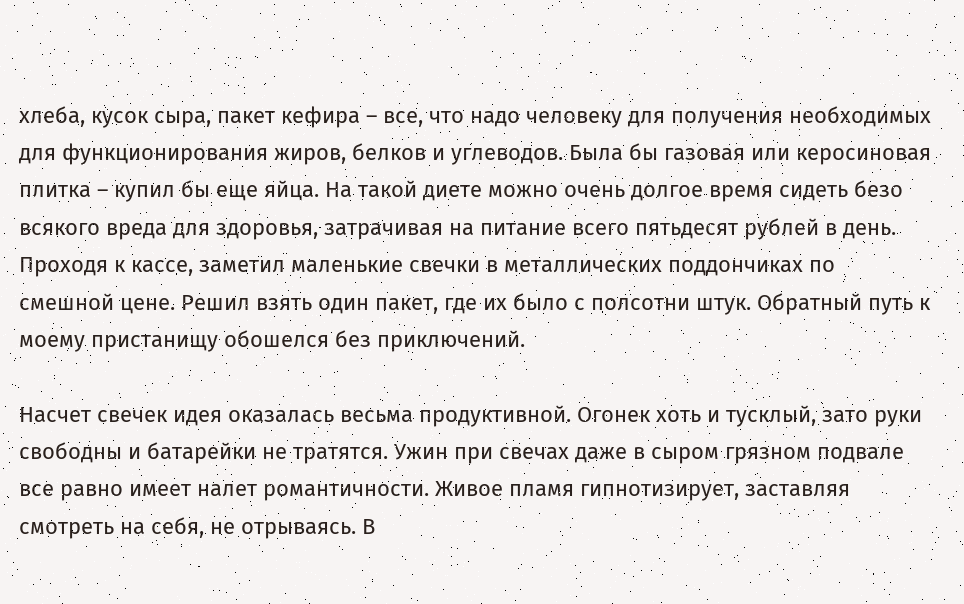хлеба, кусок сыра, пакет кефира – все, что надо человеку для получения необходимых для функционирования жиров, белков и углеводов. Была бы газовая или керосиновая плитка – купил бы еще яйца. На такой диете можно очень долгое время сидеть безо всякого вреда для здоровья, затрачивая на питание всего пятьдесят рублей в день. Проходя к кассе, заметил маленькие свечки в металлических поддончиках по смешной цене. Решил взять один пакет, где их было с полсотни штук. Обратный путь к моему пристанищу обошелся без приключений.

Насчет свечек идея оказалась весьма продуктивной. Огонек хоть и тусклый, зато руки свободны и батарейки не тратятся. Ужин при свечах даже в сыром грязном подвале все равно имеет налет романтичности. Живое пламя гипнотизирует, заставляя смотреть на себя, не отрываясь. В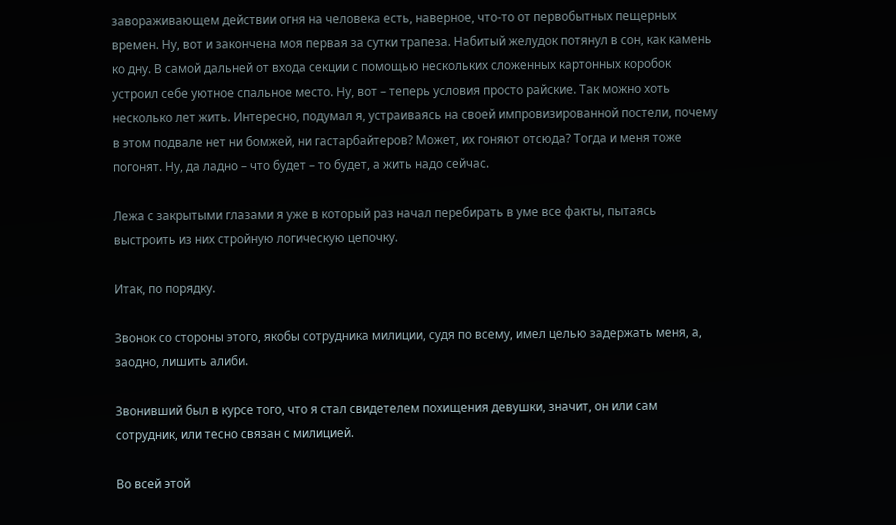завораживающем действии огня на человека есть, наверное, что-то от первобытных пещерных времен. Ну, вот и закончена моя первая за сутки трапеза. Набитый желудок потянул в сон, как камень ко дну. В самой дальней от входа секции с помощью нескольких сложенных картонных коробок устроил себе уютное спальное место. Ну, вот – теперь условия просто райские. Так можно хоть несколько лет жить. Интересно, подумал я, устраиваясь на своей импровизированной постели, почему в этом подвале нет ни бомжей, ни гастарбайтеров? Может, их гоняют отсюда? Тогда и меня тоже погонят. Ну, да ладно – что будет – то будет, а жить надо сейчас.

Лежа с закрытыми глазами я уже в который раз начал перебирать в уме все факты, пытаясь выстроить из них стройную логическую цепочку.

Итак, по порядку.

Звонок со стороны этого, якобы сотрудника милиции, судя по всему, имел целью задержать меня, а, заодно, лишить алиби.

Звонивший был в курсе того, что я стал свидетелем похищения девушки, значит, он или сам сотрудник, или тесно связан с милицией.

Во всей этой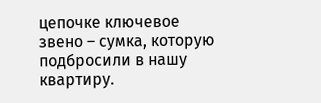цепочке ключевое звено – сумка, которую подбросили в нашу квартиру.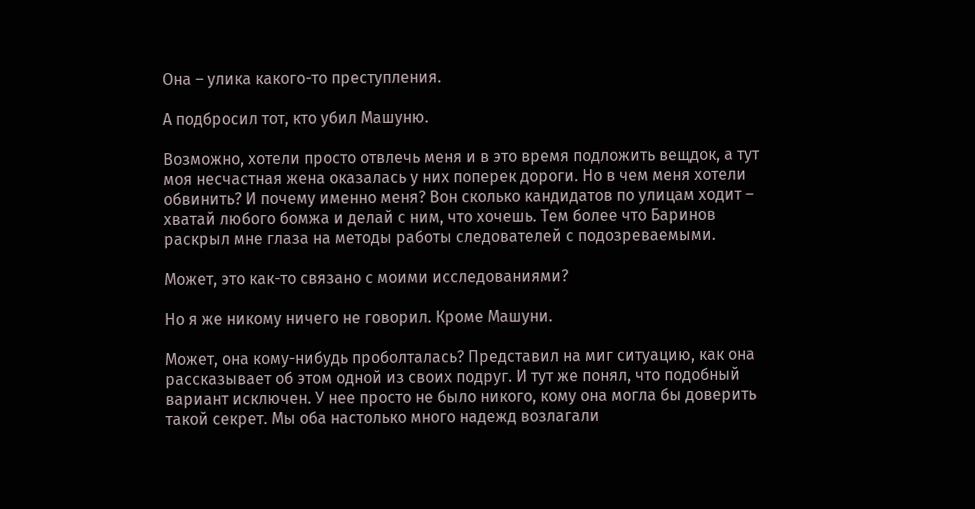Она – улика какого-то преступления.

А подбросил тот, кто убил Машуню.

Возможно, хотели просто отвлечь меня и в это время подложить вещдок, а тут моя несчастная жена оказалась у них поперек дороги. Но в чем меня хотели обвинить? И почему именно меня? Вон сколько кандидатов по улицам ходит – хватай любого бомжа и делай с ним, что хочешь. Тем более что Баринов раскрыл мне глаза на методы работы следователей с подозреваемыми.

Может, это как-то связано с моими исследованиями?

Но я же никому ничего не говорил. Кроме Машуни.

Может, она кому-нибудь проболталась? Представил на миг ситуацию, как она рассказывает об этом одной из своих подруг. И тут же понял, что подобный вариант исключен. У нее просто не было никого, кому она могла бы доверить такой секрет. Мы оба настолько много надежд возлагали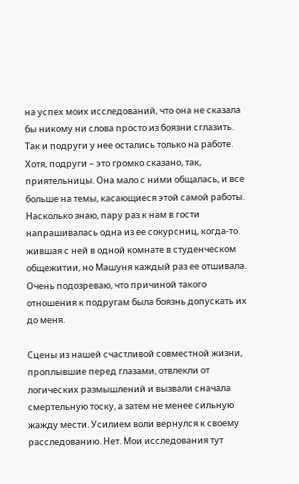на успех моих исследований, что она не сказала бы никому ни слова просто из боязни сглазить. Так и подруги у нее остались только на работе. Хотя, подруги – это громко сказано, так, приятельницы. Она мало с ними общалась, и все больше на темы, касающиеся этой самой работы. Насколько знаю, пару раз к нам в гости напрашивалась одна из ее сокурсниц, когда-то жившая с ней в одной комнате в студенческом общежитии, но Машуня каждый раз ее отшивала. Очень подозреваю, что причиной такого отношения к подругам была боязнь допускать их до меня.

Сцены из нашей счастливой совместной жизни, проплывшие перед глазами, отвлекли от логических размышлений и вызвали сначала смертельную тоску, а затем не менее сильную жажду мести. Усилием воли вернулся к своему расследованию. Нет. Мои исследования тут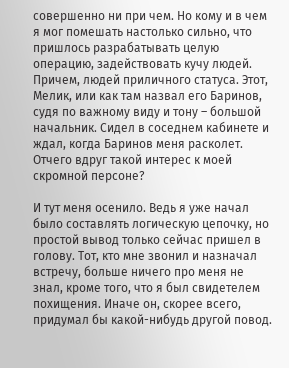совершенно ни при чем. Но кому и в чем я мог помешать настолько сильно, что пришлось разрабатывать целую операцию, задействовать кучу людей. Причем, людей приличного статуса. Этот, Мелик, или как там назвал его Баринов, судя по важному виду и тону – большой начальник. Сидел в соседнем кабинете и ждал, когда Баринов меня расколет. Отчего вдруг такой интерес к моей скромной персоне?

И тут меня осенило. Ведь я уже начал было составлять логическую цепочку, но простой вывод только сейчас пришел в голову. Тот, кто мне звонил и назначал встречу, больше ничего про меня не знал, кроме того, что я был свидетелем похищения. Иначе он, скорее всего, придумал бы какой-нибудь другой повод.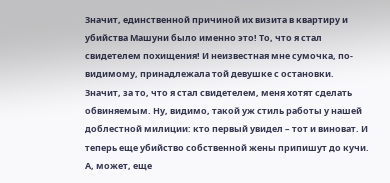Значит, единственной причиной их визита в квартиру и убийства Машуни было именно это! То, что я стал свидетелем похищения! И неизвестная мне сумочка, по-видимому, принадлежала той девушке с остановки. Значит, за то, что я стал свидетелем, меня хотят сделать обвиняемым. Ну, видимо, такой уж стиль работы у нашей доблестной милиции: кто первый увидел – тот и виноват. И теперь еще убийство собственной жены припишут до кучи. А, может, еще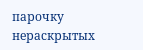парочку нераскрытых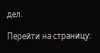дел.

Перейти на страницу: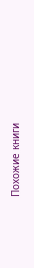Похожие книги